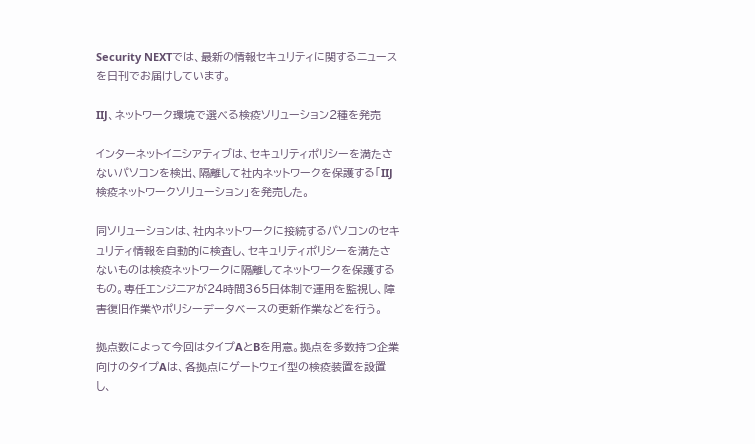Security NEXTでは、最新の情報セキュリティに関するニュースを日刊でお届けしています。

IIJ、ネットワーク環境で選べる検疫ソリューション2種を発売

インターネットイニシアティブは、セキュリティポリシーを満たさないパソコンを検出、隔離して社内ネットワークを保護する「IIJ検疫ネットワークソリューション」を発売した。

同ソリューションは、社内ネットワークに接続するパソコンのセキュリティ情報を自動的に検査し、セキュリティポリシーを満たさないものは検疫ネットワークに隔離してネットワークを保護するもの。専任エンジニアが24時間365日体制で運用を監視し、障害復旧作業やポリシーデータベースの更新作業などを行う。

拠点数によって今回はタイプAとBを用意。拠点を多数持つ企業向けのタイプAは、各拠点にゲートウェイ型の検疫装置を設置し、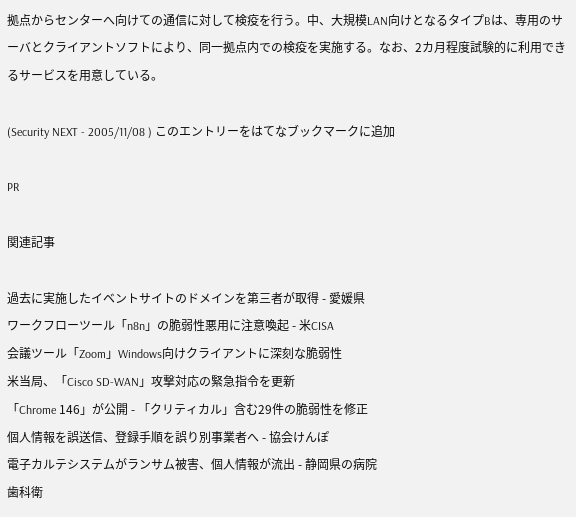拠点からセンターへ向けての通信に対して検疫を行う。中、大規模LAN向けとなるタイプBは、専用のサーバとクライアントソフトにより、同一拠点内での検疫を実施する。なお、2カ月程度試験的に利用できるサービスを用意している。

(Security NEXT - 2005/11/08 ) このエントリーをはてなブックマークに追加

PR

関連記事

過去に実施したイベントサイトのドメインを第三者が取得 - 愛媛県
ワークフローツール「n8n」の脆弱性悪用に注意喚起 - 米CISA
会議ツール「Zoom」Windows向けクライアントに深刻な脆弱性
米当局、「Cisco SD-WAN」攻撃対応の緊急指令を更新
「Chrome 146」が公開 - 「クリティカル」含む29件の脆弱性を修正
個人情報を誤送信、登録手順を誤り別事業者へ - 協会けんぽ
電子カルテシステムがランサム被害、個人情報が流出 - 静岡県の病院
歯科衛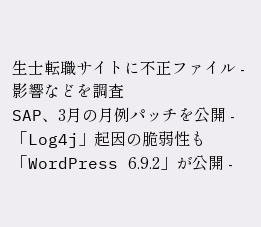生士転職サイトに不正ファイル - 影響などを調査
SAP、3月の月例パッチを公開 - 「Log4j」起因の脆弱性も
「WordPress 6.9.2」が公開 -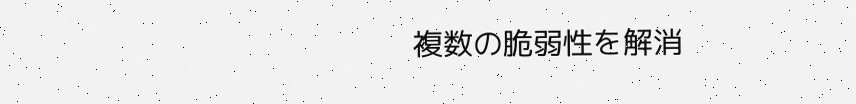複数の脆弱性を解消